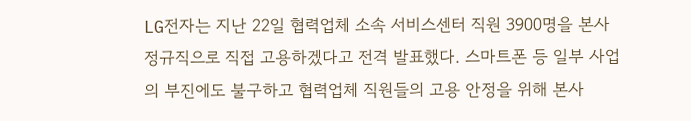LG전자는 지난 22일 협력업체 소속 서비스센터 직원 3900명을 본사 정규직으로 직접 고용하겠다고 전격 발표했다. 스마트폰 등 일부 사업의 부진에도 불구하고 협력업체 직원들의 고용 안정을 위해 본사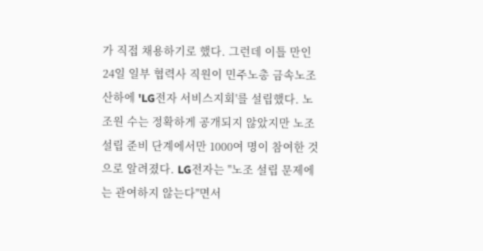가 직접 채용하기로 했다. 그런데 이틀 만인 24일 일부 협력사 직원이 민주노총 금속노조 산하에 'LG전자 서비스지회'를 설립했다. 노조원 수는 정확하게 공개되지 않았지만 노조 설립 준비 단계에서만 1000여 명이 참여한 것으로 알려졌다. LG전자는 "노조 설립 문제에는 관여하지 않는다"면서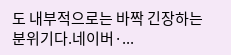도 내부적으로는 바짝 긴장하는 분위기다.네이버·...